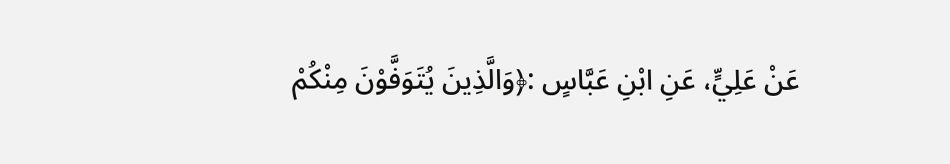عَنْ عَلِيٍّ، عَنِ ابْنِ عَبَّاسٍ :﴿وَالَّذِينَ يُتَوَفَّوْنَ مِنْكُمْ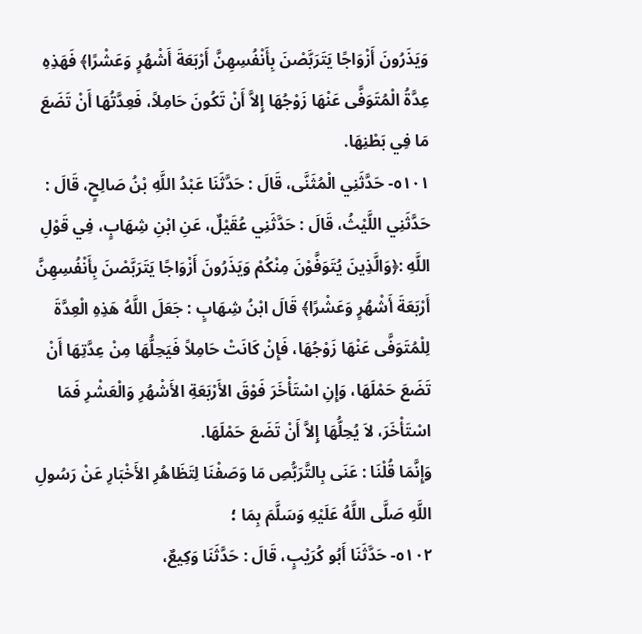وَيَذَرُونَ أَزْوَاجًا يَتَرَبَّصْنَ بِأَنْفُسِهِنَّ أَرْبَعَةَ أَشْهُرٍ وَعَشْرًا﴾ فَهَذِهِ عِدَّةُ الْمُتَوَفَّى عَنْهَا زَوْجُهَا إِلاَّ أَنْ تَكُونَ حَامِلاً، فَعِدَّتُهَا أَنْ تَضَعَ مَا فِي بَطْنِهَا.
٥١٠١- حَدَّثَنِي الْمُثَنَّى، قَالَ : حَدَّثَنَا عَبْدُ اللَّهِ بْنُ صَالِحٍ، قَالَ : حَدَّثَنِي اللَّيْثُ، قَالَ : حَدَّثَنِي عُقَيْلٌ، عَنِ ابْنِ شِهَابٍ، فِي قَوْلِ اللَّهِ :﴿وَالَّذِينَ يُتَوَفَّوْنَ مِنْكُمْ وَيَذَرُونَ أَزْوَاجًا يَتَرَبَّصْنَ بِأَنْفُسِهِنَّ أَرْبَعَةَ أَشْهُرٍ وَعَشْرًا﴾ قَالَ ابْنُ شِهَابٍ : جَعَلَ اللَّهُ هَذِهِ الْعِدَّةَ لِلْمُتَوَفَّى عَنْهَا زَوْجُهَا، فَإِنْ كَانَتْ حَامِلاً فَيَحِلُّهَا مِنْ عِدَّتِهَا أَنْ تَضَعَ حَمْلَهَا، وَإِنِ اسْتَأْخَرَ فَوْقَ الأَرْبَعَةِ الأَشْهُرِ وَالْعَشْرِ فَمَا اسْتَأْخَرَ، لاَ يُحِلُّهَا إِلاَّ أَنْ تَضَعَ حَمْلَهَا.
وَإِنَّمَا قُلْنَا : عَنَى بِالتَّرَبُّصِ مَا وَصَفْنَا لِتَظَاهُرِ الأَخْبَارِ عَنْ رَسُولِ اللَّهِ صَلَّى اللَّهُ عَلَيْهِ وَسَلَّمَ بِمَا ؛
٥١٠٢- حَدَّثَنَا أَبُو كُرَيْبٍ، قَالَ : حَدَّثَنَا وَكِيعٌ،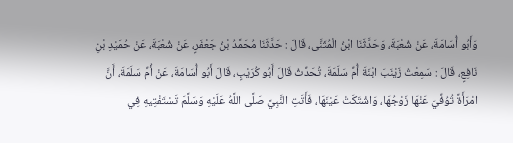وَأَبُو أُسَامَةَ، عَنْ شُعْبَةَ، وَحَدَّثَنَا ابْنُ الْمُثَنَّى، قَالَ : حَدَّثَنَا مُحَمَّدُ بْنُ جَعْفَرٍ، عَنْ شُعْبَةَ، عَنْ حُمَيْدِ بْنِ نَافِعٍ، قَالَ : سَمِعْتُ زَيْنَبَ ابْنَةَ أُمِّ سَلَمَةَ، تُحَدِّثُ قَالَ أَبُو كُرَيْبٍ، قَالَ أَبُو أُسَامَةَ، عَنْ أُمِّ سَلَمَةَ، أَنَّ امْرَأَةً تُوُفِّيَ عَنْهَا زَوْجُهَا، وَاشْتَكَتْ عَيْنَهَا، فَأَتَتِ النَّبِيَّ صَلَّى اللَّهُ عَلَيْهِ وَسَلَّمَ تَسْتَفْتِيهِ فِي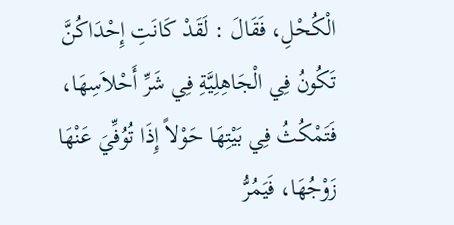الْكُحْلِ، فَقَالَ : لَقَدْ كَانَتِ إِحْدَاكُنَّ تَكُونُ فِي الْجَاهِلِيَّةِ فِي شَرِّ أَحْلاَسِهَا، فَتَمْكُثُ فِي بَيْتِهَا حَوْلاً إِذَا تُوُفِّيَ عَنْهَا زَوْجُهَا، فَيَمُرُّ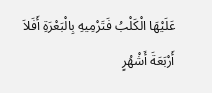عَلَيْهَا الْكَلْبُ فَتَرْمِيهِ بِالْبَعْرَةِ أَفَلاَ أَرْبَعَةَ أَشْهُرٍ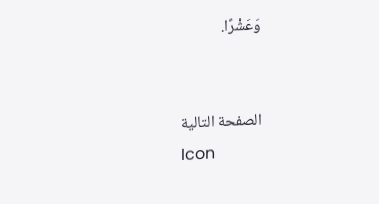وَعَشْرًا.


الصفحة التالية
Icon